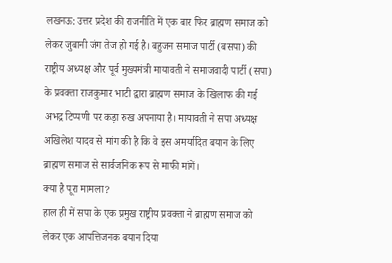लखनऊ: उत्तर प्रदेश की राजनीति में एक बार फिर ब्राह्मण समाज को लेकर जुबानी जंग तेज हो गई है। बहुजन समाज पार्टी (बसपा) की राष्ट्रीय अध्यक्ष और पूर्व मुख्यमंत्री मायावती ने समाजवादी पार्टी (सपा) के प्रवक्ता राजकुमार भाटी द्वारा ब्राह्मण समाज के खिलाफ की गई अभद्र टिप्पणी पर कड़ा रुख अपनाया है। मायावती ने सपा अध्यक्ष अखिलेश यादव से मांग की है कि वे इस अमर्यादित बयान के लिए ब्राह्मण समाज से सार्वजनिक रूप से माफी मांगें।
क्या है पूरा मामला?
हाल ही में सपा के एक प्रमुख राष्ट्रीय प्रवक्ता ने ब्राह्मण समाज को लेकर एक आपत्तिजनक बयान दिया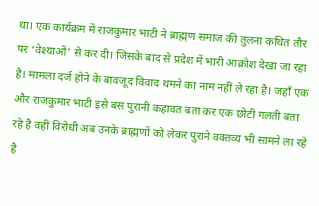था। एक कार्यक्रम में राजकुमार भाटी ने ब्राह्मण समाज की तुलना कथित तौर पर ‘वेश्याओं’ से कर दी। जिसके बाद से प्रदेश में भारी आक्रोश देखा जा रहा है। मामला दर्ज होने के बावजूद विवाद थमने का नाम नहीं ले रहा है। जहाँ एक और राजकुमार भाटी इसे बस पुरानी कहावत बता कर एक छोटी गलती बता रहे है वहीं विरोधी अब उनके ब्राह्मणों को लेकर पुराने वक्तव्य भी सामने ला रहे है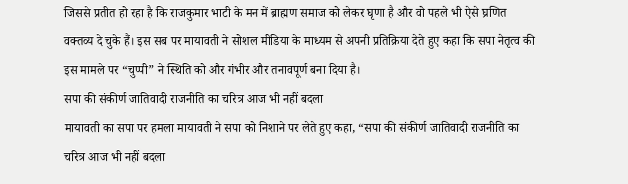जिससे प्रतीत हो रहा है कि राजकुमार भाटी के मन में ब्राह्मण समाज को लेकर घृणा है और वो पहले भी ऐसे घ्रणित वक्तव्य दे चुके हैं। इस सब पर मायावती ने सोशल मीडिया के माध्यम से अपनी प्रतिक्रिया देते हुए कहा कि सपा नेतृत्व की इस मामले पर “चुप्पी” ने स्थिति को और गंभीर और तनावपूर्ण बना दिया है।
सपा की संकीर्ण जातिवादी राजनीति का चरित्र आज भी नहीं बदला
मायावती का सपा पर हमला मायावती ने सपा को निशाने पर लेते हुए कहा, “सपा की संकीर्ण जातिवादी राजनीति का चरित्र आज भी नहीं बदला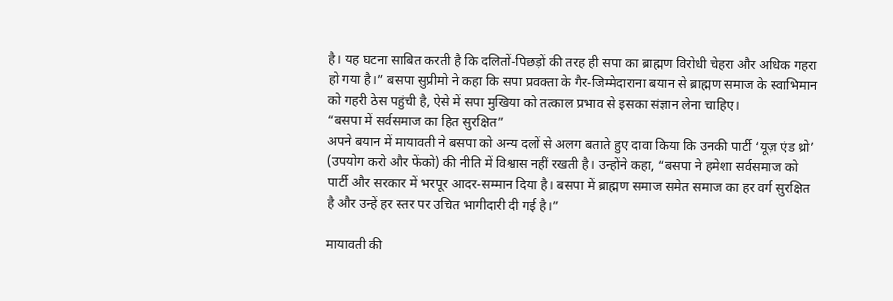है। यह घटना साबित करती है कि दलितों-पिछड़ों की तरह ही सपा का ब्राह्मण विरोधी चेहरा और अधिक गहरा हो गया है।” बसपा सुप्रीमो ने कहा कि सपा प्रवक्ता के गैर-जिम्मेदाराना बयान से ब्राह्मण समाज के स्वाभिमान को गहरी ठेस पहुंची है, ऐसे में सपा मुखिया को तत्काल प्रभाव से इसका संज्ञान लेना चाहिए।
“बसपा में सर्वसमाज का हित सुरक्षित”
अपने बयान में मायावती ने बसपा को अन्य दलों से अलग बताते हुए दावा किया कि उनकी पार्टी ‘यूज़ एंड थ्रो’ (उपयोग करो और फेंको) की नीति में विश्वास नहीं रखती है। उन्होंने कहा, “बसपा ने हमेशा सर्वसमाज को पार्टी और सरकार में भरपूर आदर-सम्मान दिया है। बसपा में ब्राह्मण समाज समेत समाज का हर वर्ग सुरक्षित है और उन्हें हर स्तर पर उचित भागीदारी दी गई है।”

मायावती की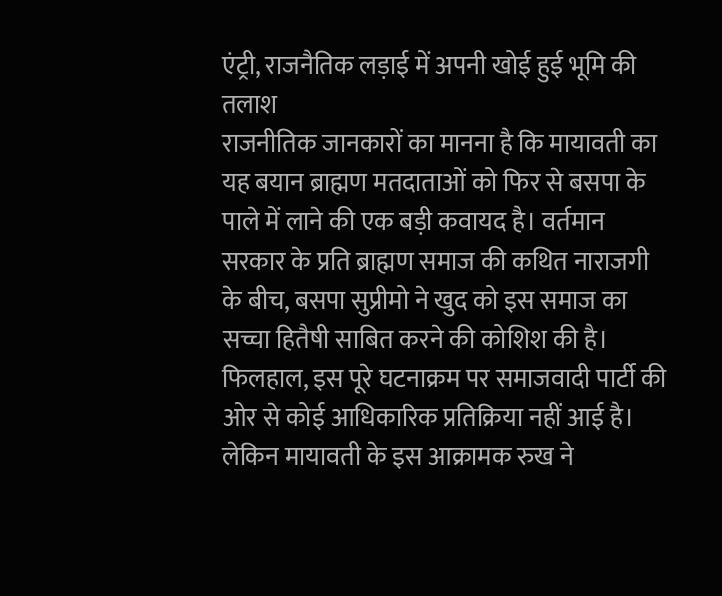एंट्री, राजनैतिक लड़ाई में अपनी खोई हुई भूमि की तलाश
राजनीतिक जानकारों का मानना है कि मायावती का यह बयान ब्राह्मण मतदाताओं को फिर से बसपा के पाले में लाने की एक बड़ी कवायद है। वर्तमान सरकार के प्रति ब्राह्मण समाज की कथित नाराजगी के बीच, बसपा सुप्रीमो ने खुद को इस समाज का सच्चा हितैषी साबित करने की कोशिश की है।
फिलहाल, इस पूरे घटनाक्रम पर समाजवादी पार्टी की ओर से कोई आधिकारिक प्रतिक्रिया नहीं आई है। लेकिन मायावती के इस आक्रामक रुख ने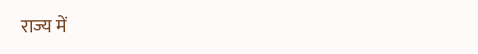राज्य में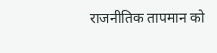राजनीतिक तापमान को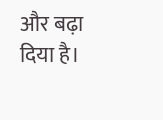और बढ़ा दिया है।